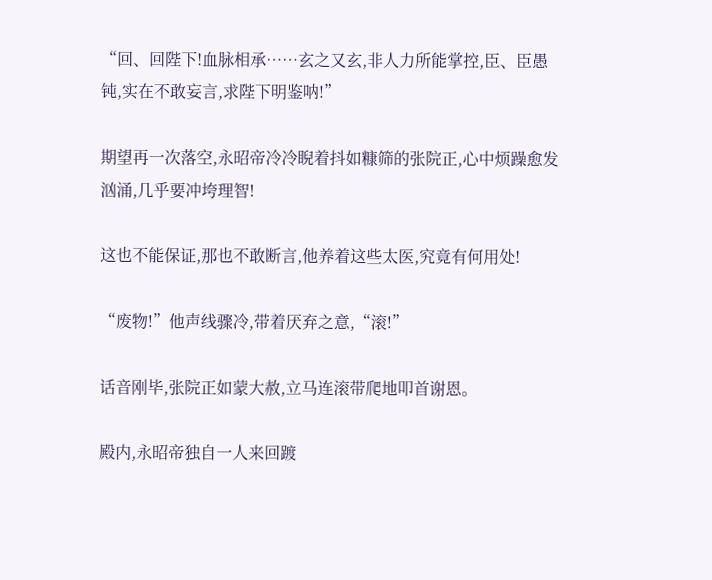“回、回陛下!血脉相承……玄之又玄,非人力所能掌控,臣、臣愚钝,实在不敢妄言,求陛下明鉴呐!”

期望再一次落空,永昭帝冷冷睨着抖如糠筛的张院正,心中烦躁愈发汹涌,几乎要冲垮理智!

这也不能保证,那也不敢断言,他养着这些太医,究竟有何用处!

“废物!”他声线骤冷,带着厌弃之意,“滚!”

话音刚毕,张院正如蒙大赦,立马连滚带爬地叩首谢恩。

殿内,永昭帝独自一人来回踱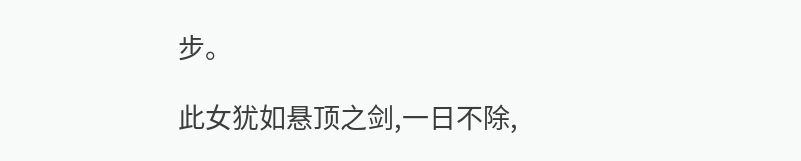步。

此女犹如悬顶之剑,一日不除,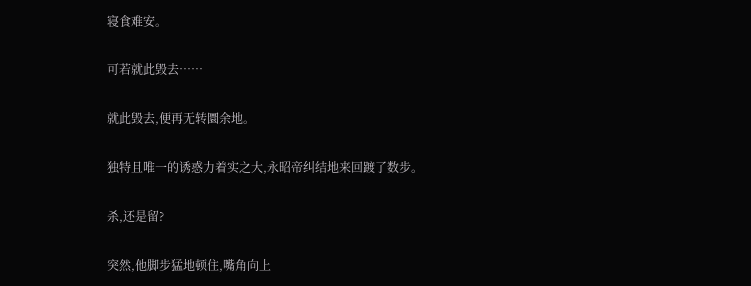寝食难安。

可若就此毁去……

就此毁去,便再无转圜余地。

独特且唯一的诱惑力着实之大,永昭帝纠结地来回踱了数步。

杀,还是留?

突然,他脚步猛地顿住,嘴角向上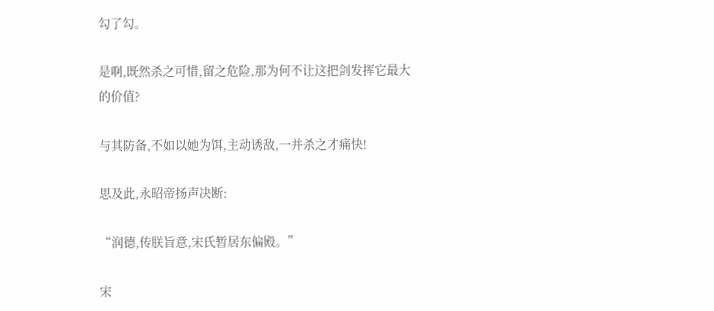勾了勾。

是啊,既然杀之可惜,留之危险,那为何不让这把剑发挥它最大的价值?

与其防备,不如以她为饵,主动诱敌,一并杀之才痛快!

思及此,永昭帝扬声决断:

“润德,传朕旨意,宋氏暂居东偏殿。”

宋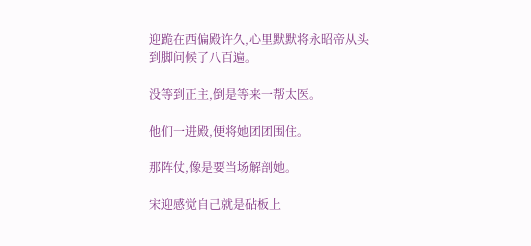迎跪在西偏殿许久,心里默默将永昭帝从头到脚问候了八百遍。

没等到正主,倒是等来一帮太医。

他们一进殿,便将她团团围住。

那阵仗,像是要当场解剖她。

宋迎感觉自己就是砧板上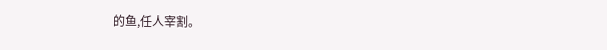的鱼,任人宰割。